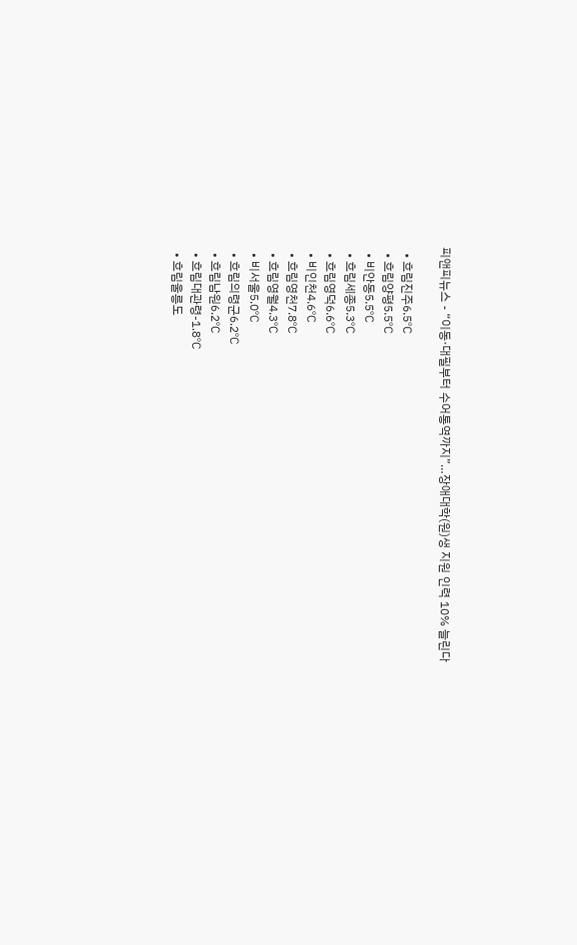피앤피뉴스 - “이동·대필부터 수어통역까지”…장애대학(원)생 지원 인력 10% 늘린다

  • 흐림진주6.5℃
  • 흐림양평5.5℃
  • 비안동5.5℃
  • 흐림세종5.3℃
  • 흐림영덕6.6℃
  • 비인천4.6℃
  • 흐림영천7.8℃
  • 흐림영월4.3℃
  • 비서울5.0℃
  • 흐림의령군6.2℃
  • 흐림남원6.2℃
  • 흐림대관령-1.8℃
  • 흐림울릉도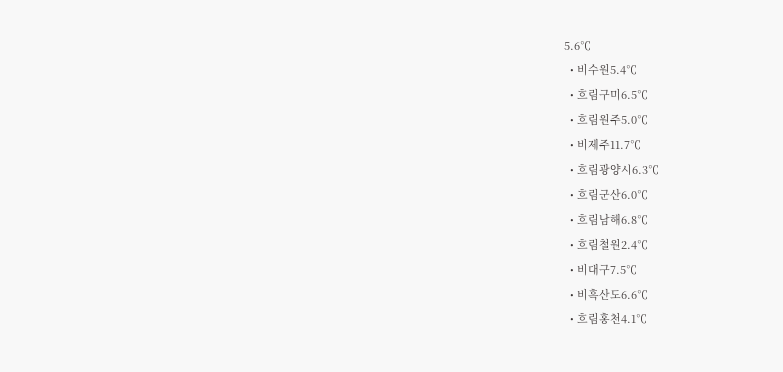5.6℃
  • 비수원5.4℃
  • 흐림구미6.5℃
  • 흐림원주5.0℃
  • 비제주11.7℃
  • 흐림광양시6.3℃
  • 흐림군산6.0℃
  • 흐림남해6.8℃
  • 흐림철원2.4℃
  • 비대구7.5℃
  • 비흑산도6.6℃
  • 흐림홍천4.1℃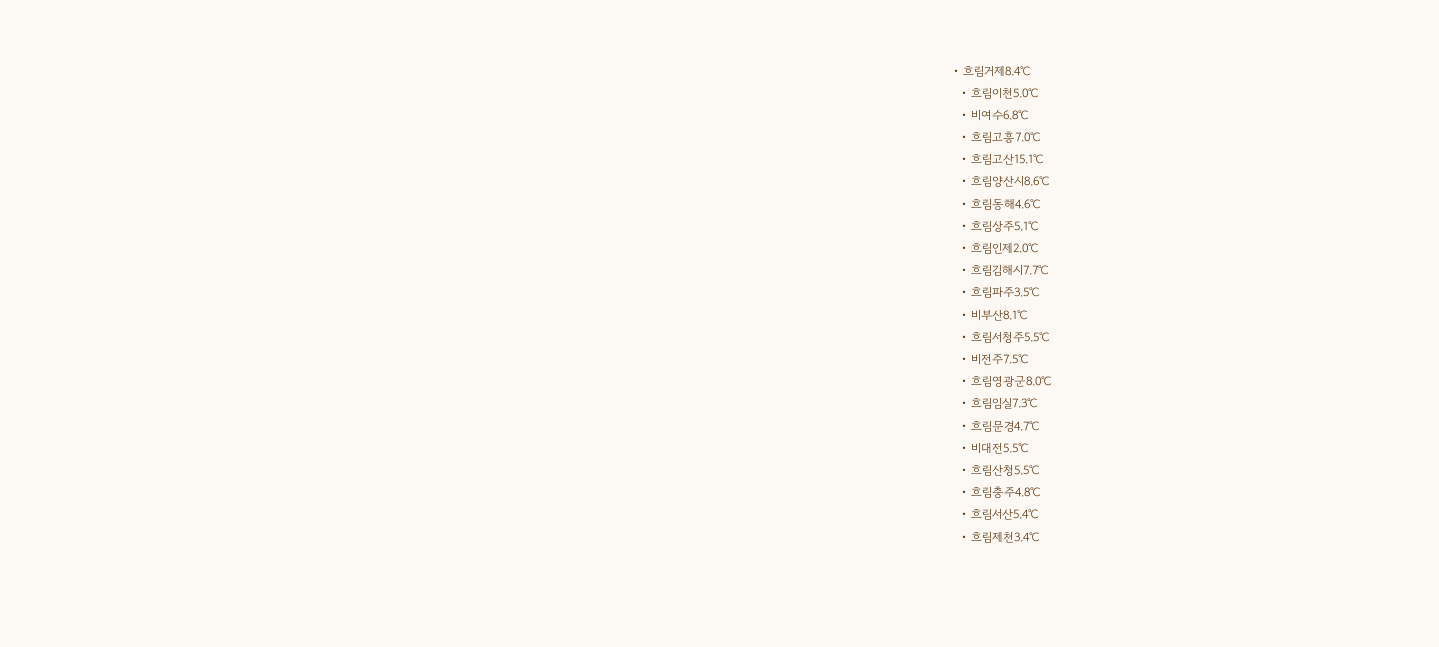• 흐림거제8.4℃
  • 흐림이천5.0℃
  • 비여수6.8℃
  • 흐림고흥7.0℃
  • 흐림고산15.1℃
  • 흐림양산시8.6℃
  • 흐림동해4.6℃
  • 흐림상주5.1℃
  • 흐림인제2.0℃
  • 흐림김해시7.7℃
  • 흐림파주3.5℃
  • 비부산8.1℃
  • 흐림서청주5.5℃
  • 비전주7.5℃
  • 흐림영광군8.0℃
  • 흐림임실7.3℃
  • 흐림문경4.7℃
  • 비대전5.5℃
  • 흐림산청5.5℃
  • 흐림충주4.8℃
  • 흐림서산5.4℃
  • 흐림제천3.4℃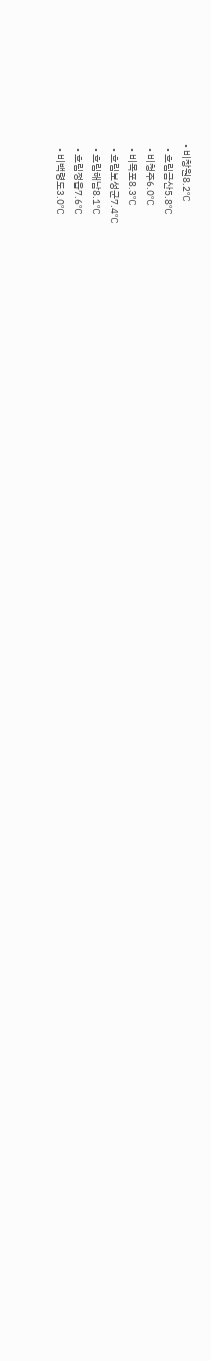• 비창원8.2℃
  • 흐림금산5.8℃
  • 비청주6.0℃
  • 비목포8.3℃
  • 흐림보성군7.4℃
  • 흐림해남8.1℃
  • 흐림정읍7.6℃
  • 비백령도3.0℃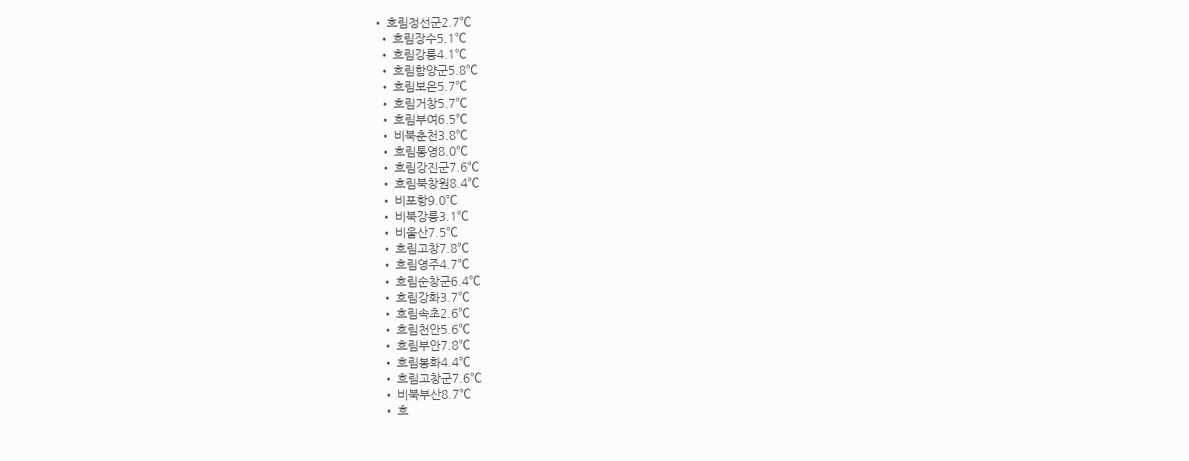• 흐림정선군2.7℃
  • 흐림장수5.1℃
  • 흐림강릉4.1℃
  • 흐림함양군5.8℃
  • 흐림보은5.7℃
  • 흐림거창5.7℃
  • 흐림부여6.5℃
  • 비북춘천3.8℃
  • 흐림통영8.0℃
  • 흐림강진군7.6℃
  • 흐림북창원8.4℃
  • 비포항9.0℃
  • 비북강릉3.1℃
  • 비울산7.5℃
  • 흐림고창7.8℃
  • 흐림영주4.7℃
  • 흐림순창군6.4℃
  • 흐림강화3.7℃
  • 흐림속초2.6℃
  • 흐림천안5.6℃
  • 흐림부안7.8℃
  • 흐림봉화4.4℃
  • 흐림고창군7.6℃
  • 비북부산8.7℃
  • 흐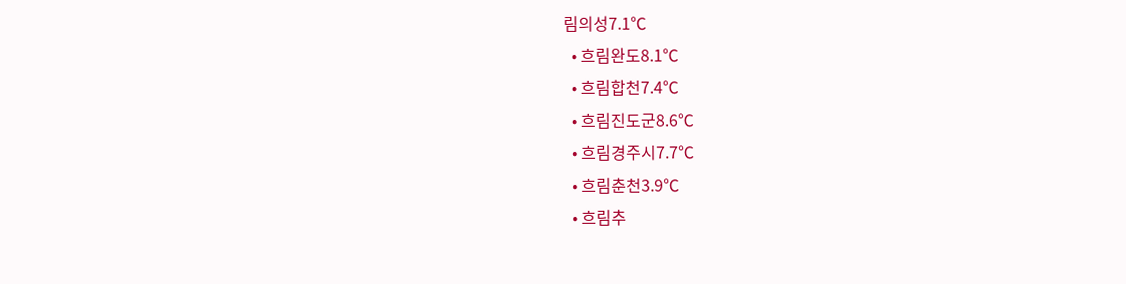림의성7.1℃
  • 흐림완도8.1℃
  • 흐림합천7.4℃
  • 흐림진도군8.6℃
  • 흐림경주시7.7℃
  • 흐림춘천3.9℃
  • 흐림추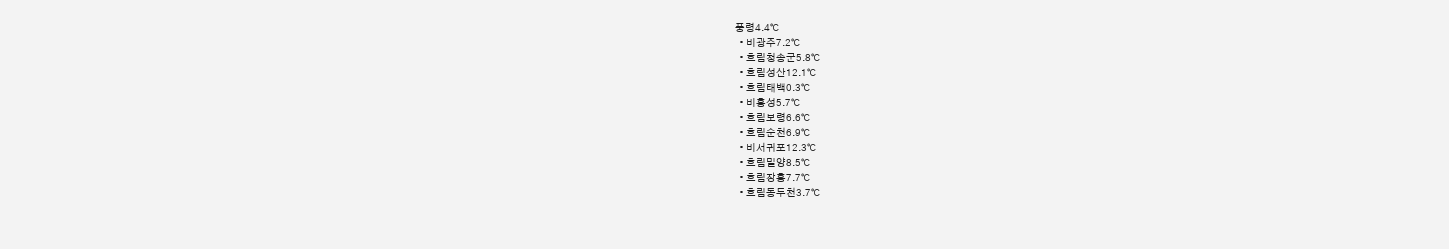풍령4.4℃
  • 비광주7.2℃
  • 흐림청송군5.8℃
  • 흐림성산12.1℃
  • 흐림태백0.3℃
  • 비홍성5.7℃
  • 흐림보령6.6℃
  • 흐림순천6.9℃
  • 비서귀포12.3℃
  • 흐림밀양8.5℃
  • 흐림장흥7.7℃
  • 흐림동두천3.7℃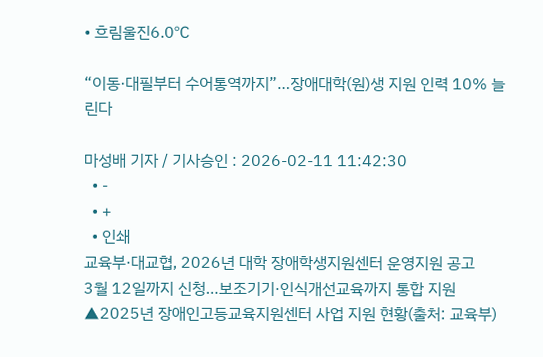• 흐림울진6.0℃

“이동·대필부터 수어통역까지”…장애대학(원)생 지원 인력 10% 늘린다

마성배 기자 / 기사승인 : 2026-02-11 11:42:30
  • -
  • +
  • 인쇄
교육부·대교협, 2026년 대학 장애학생지원센터 운영지원 공고
3월 12일까지 신청…보조기기·인식개선교육까지 통합 지원
▲2025년 장애인고등교육지원센터 사업 지원 현황(출처: 교육부)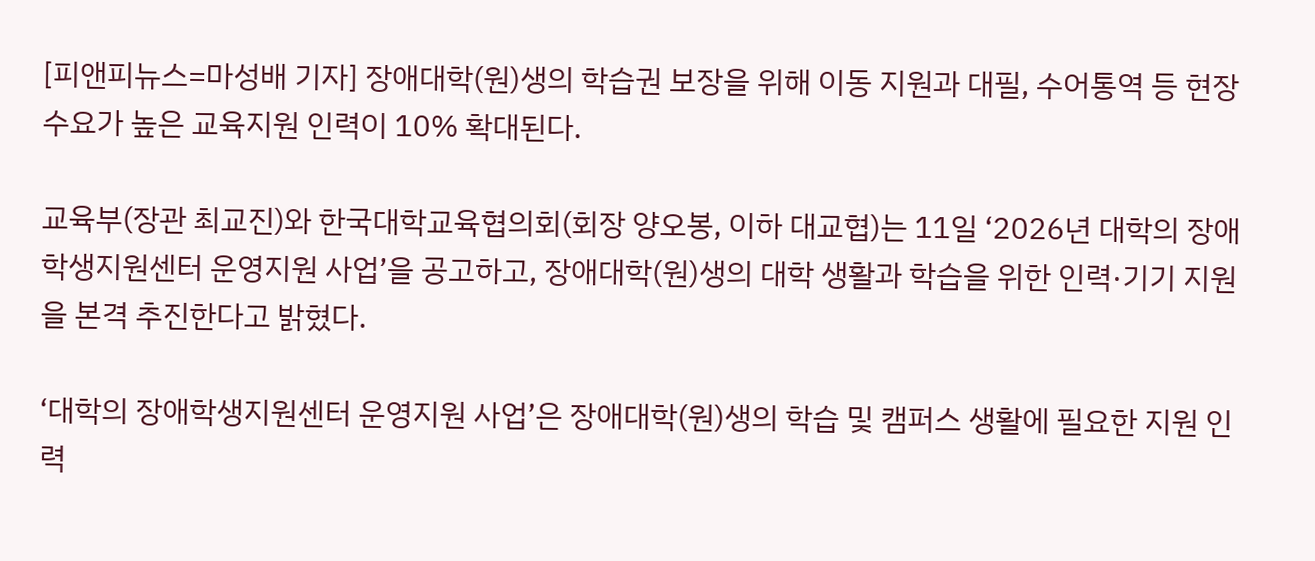[피앤피뉴스=마성배 기자] 장애대학(원)생의 학습권 보장을 위해 이동 지원과 대필, 수어통역 등 현장 수요가 높은 교육지원 인력이 10% 확대된다.

교육부(장관 최교진)와 한국대학교육협의회(회장 양오봉, 이하 대교협)는 11일 ‘2026년 대학의 장애학생지원센터 운영지원 사업’을 공고하고, 장애대학(원)생의 대학 생활과 학습을 위한 인력·기기 지원을 본격 추진한다고 밝혔다.

‘대학의 장애학생지원센터 운영지원 사업’은 장애대학(원)생의 학습 및 캠퍼스 생활에 필요한 지원 인력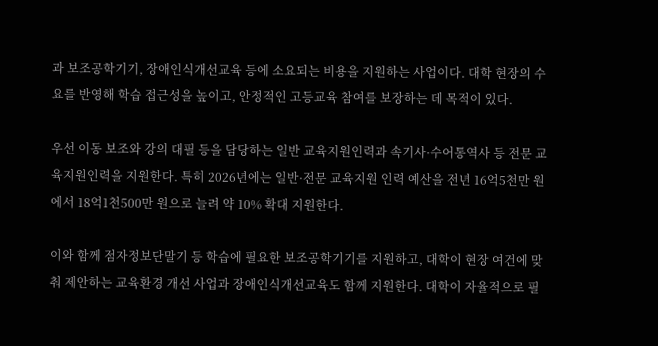과 보조공학기기, 장애인식개선교육 등에 소요되는 비용을 지원하는 사업이다. 대학 현장의 수요를 반영해 학습 접근성을 높이고, 안정적인 고등교육 참여를 보장하는 데 목적이 있다.

우선 이동 보조와 강의 대필 등을 담당하는 일반 교육지원인력과 속기사·수어통역사 등 전문 교육지원인력을 지원한다. 특히 2026년에는 일반·전문 교육지원 인력 예산을 전년 16억5천만 원에서 18억1천500만 원으로 늘려 약 10% 확대 지원한다.

이와 함께 점자정보단말기 등 학습에 필요한 보조공학기기를 지원하고, 대학이 현장 여건에 맞춰 제안하는 교육환경 개선 사업과 장애인식개선교육도 함께 지원한다. 대학이 자율적으로 필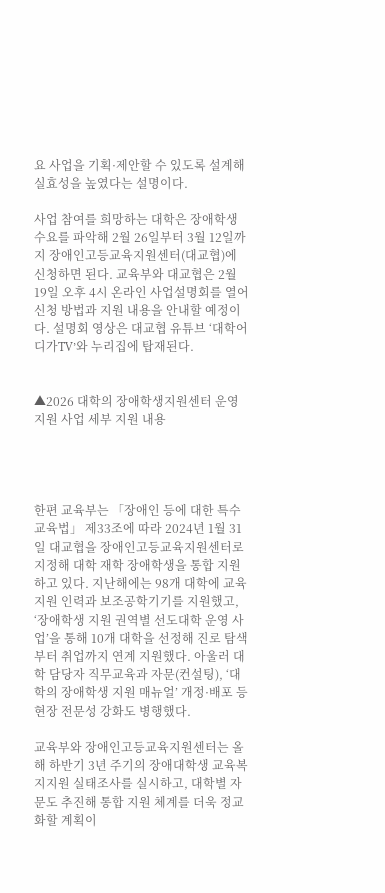요 사업을 기획·제안할 수 있도록 설계해 실효성을 높였다는 설명이다.

사업 참여를 희망하는 대학은 장애학생 수요를 파악해 2월 26일부터 3월 12일까지 장애인고등교육지원센터(대교협)에 신청하면 된다. 교육부와 대교협은 2월 19일 오후 4시 온라인 사업설명회를 열어 신청 방법과 지원 내용을 안내할 예정이다. 설명회 영상은 대교협 유튜브 ‘대학어디가TV’와 누리집에 탑재된다.


▲2026 대학의 장애학생지원센터 운영지원 사업 세부 지원 내용




한편 교육부는 「장애인 등에 대한 특수교육법」 제33조에 따라 2024년 1월 31일 대교협을 장애인고등교육지원센터로 지정해 대학 재학 장애학생을 통합 지원하고 있다. 지난해에는 98개 대학에 교육지원 인력과 보조공학기기를 지원했고, ‘장애학생 지원 권역별 선도대학 운영 사업’을 통해 10개 대학을 선정해 진로 탐색부터 취업까지 연계 지원했다. 아울러 대학 담당자 직무교육과 자문(컨설팅), ‘대학의 장애학생 지원 매뉴얼’ 개정·배포 등 현장 전문성 강화도 병행했다.

교육부와 장애인고등교육지원센터는 올해 하반기 3년 주기의 장애대학생 교육복지지원 실태조사를 실시하고, 대학별 자문도 추진해 통합 지원 체계를 더욱 정교화할 계획이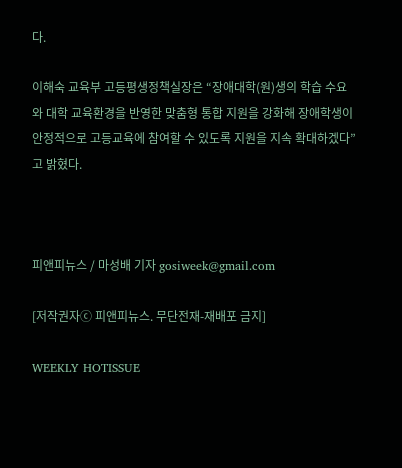다.

이해숙 교육부 고등평생정책실장은 “장애대학(원)생의 학습 수요와 대학 교육환경을 반영한 맞춤형 통합 지원을 강화해 장애학생이 안정적으로 고등교육에 참여할 수 있도록 지원을 지속 확대하겠다”고 밝혔다.



피앤피뉴스 / 마성배 기자 gosiweek@gmail.com

[저작권자ⓒ 피앤피뉴스. 무단전재-재배포 금지]

WEEKLY HOTISSUE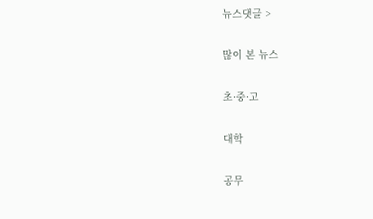뉴스댓글 >

많이 본 뉴스

초·중·고

대학

공무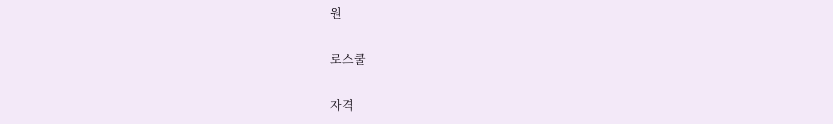원

로스쿨

자격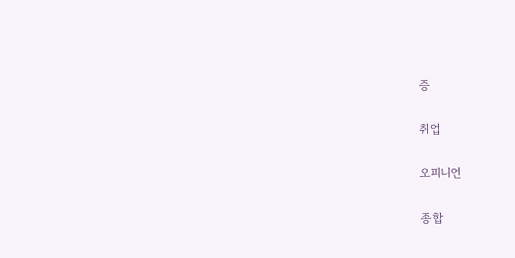증

취업

오피니언

종합